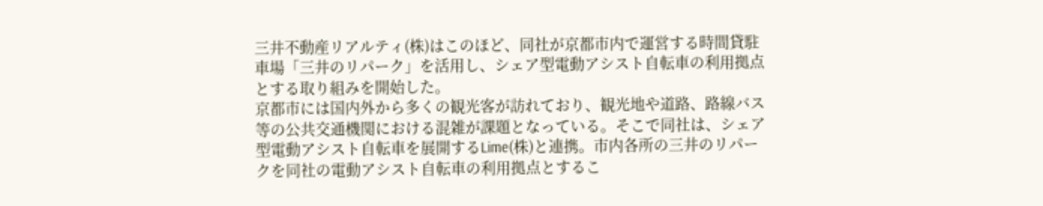三井不動産リアルティ(株)はこのほど、同社が京都市内で運営する時間貸駐車場「三井のリパーク」を活用し、シェア型電動アシスト自転車の利用拠点とする取り組みを開始した。
京都市には国内外から多くの観光客が訪れており、観光地や道路、路線バス等の公共交通機関における混雑が課題となっている。そこで同社は、シェア型電動アシスト自転車を展開するLime(株)と連携。市内各所の三井のリパークを同社の電動アシスト自転車の利用拠点とするこ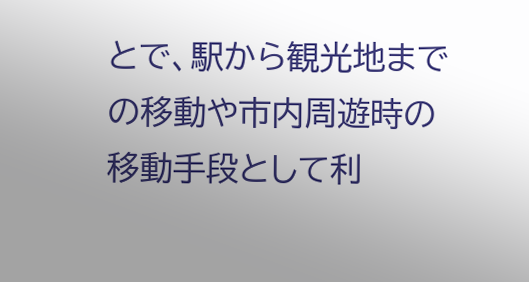とで、駅から観光地までの移動や市内周遊時の移動手段として利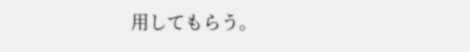用してもらう。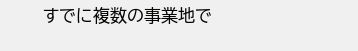すでに複数の事業地で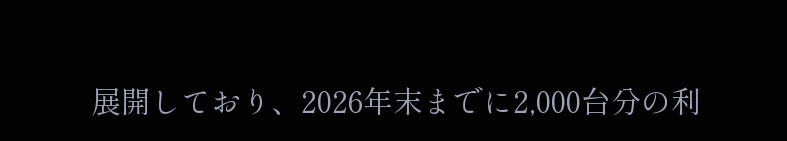展開しており、2026年末までに2,000台分の利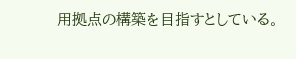用拠点の構築を目指すとしている。